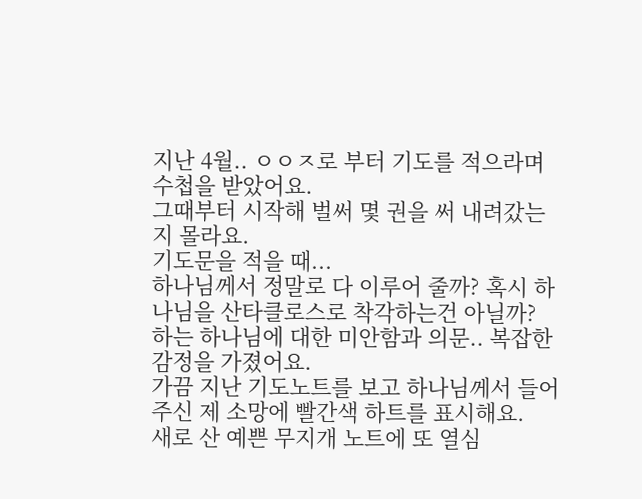지난 4월.. ㅇㅇㅈ로 부터 기도를 적으라며 수첩을 받았어요.
그때부터 시작해 벌써 몇 권을 써 내려갔는지 몰라요.
기도문을 적을 때...
하나님께서 정말로 다 이루어 줄까? 혹시 하나님을 산타클로스로 착각하는건 아닐까?
하는 하나님에 대한 미안함과 의문.. 복잡한 감정을 가졌어요.
가끔 지난 기도노트를 보고 하나님께서 들어주신 제 소망에 빨간색 하트를 표시해요.
새로 산 예쁜 무지개 노트에 또 열심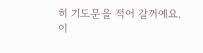히 기도문을 적어 갈꺼예요.
이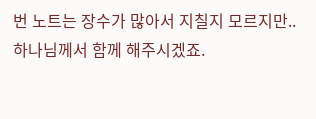번 노트는 장수가 많아서 지칠지 모르지만.. 하나님께서 함께 해주시겠죠.